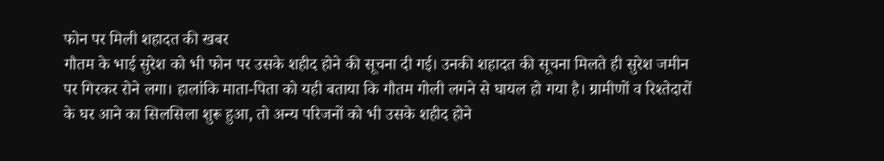फोन पर मिली शहादत की खबर
गौतम के भाई सुरेश को भी फोन पर उसके शहीद होने की सूचना दी गई। उनकी शहादत की सूचना मिलते ही सुरेश जमीन पर गिरकर रोने लगा। हालांकि माता-पिता को यही बताया कि गौतम गोली लगने से घायल हो गया है। ग्रामीणों व रिश्तेदारों के घर आने का सिलसिला शुरू हुआ, तो अन्य परिजनों को भी उसके शहीद होने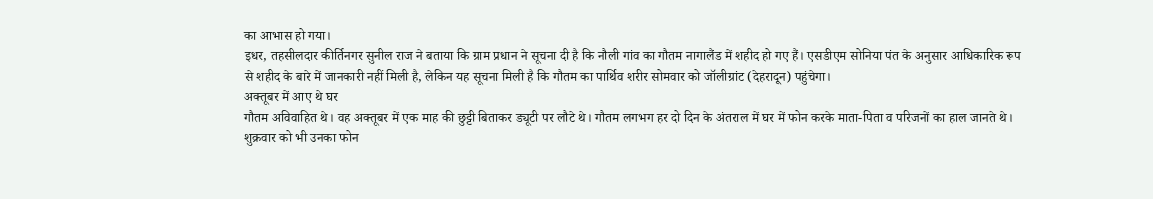का आभास हो गया।
इधर, तहसीलदार कीर्तिनगर सुनील राज ने बताया कि ग्राम प्रधान ने सूचना दी है कि नौली गांव का गौतम नागालैंड में शहीद हो गए हैं। एसडीएम सोनिया पंत के अनुसार आधिकारिक रूप से शहीद के बारे में जानकारी नहीं मिली है, लेकिन यह सूचना मिली है कि गौतम का पार्थिव शरीर सोमवार को जॉलीग्रांट (देहरादून) पहुंचेगा।
अक्तूबर में आए थे घर
गौतम अविवाहित थे। वह अक्तूबर में एक माह की छुट्टी बिताकर ड्यूटी पर लौटे थे। गौतम लगभग हर दो दिन के अंतराल में घर में फोन करके माता-पिता व परिजनों का हाल जानते थे। शुक्रवार को भी उनका फोन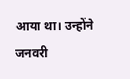आया था। उन्होंने जनवरी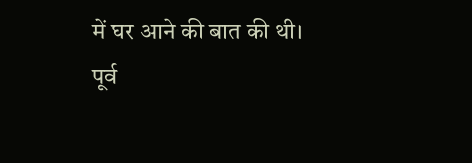में घर आने की बात की थी।
पूर्व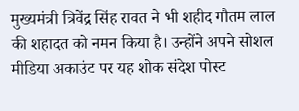मुख्यमंत्री त्रिवेंद्र सिंह रावत ने भी शहीद गौतम लाल की शहादत को नमन किया है। उन्होंने अपने सोशल मीडिया अकाउंट पर यह शोक संदेश पोस्ट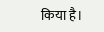किया है।